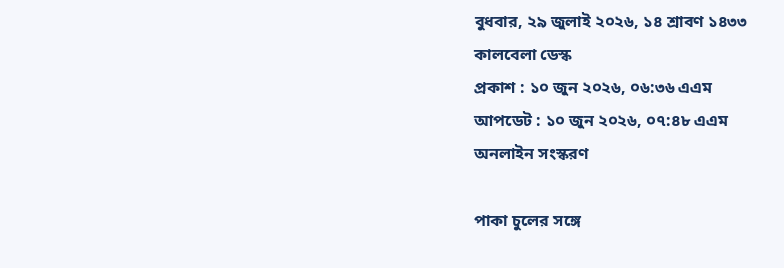বুধবার, ২৯ জুলাই ২০২৬, ১৪ শ্রাবণ ১৪৩৩
কালবেলা ডেস্ক
প্রকাশ : ১০ জুন ২০২৬, ০৬:৩৬ এএম
আপডেট : ১০ জুন ২০২৬, ০৭:৪৮ এএম
অনলাইন সংস্করণ

পাকা চুলের সঙ্গে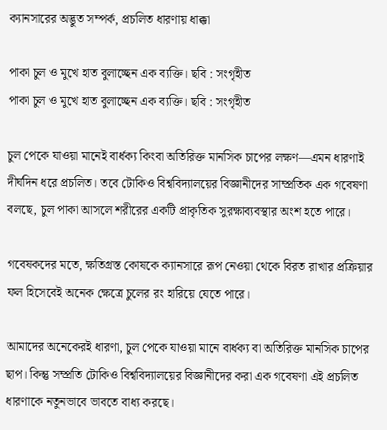ক্যানসারের অদ্ভুত সম্পর্ক, প্রচলিত ধারণায় ধাক্কা

পাকা চুল ও মুখে হাত বুলাচ্ছেন এক ব্যক্তি। ছবি : সংগৃহীত
পাকা চুল ও মুখে হাত বুলাচ্ছেন এক ব্যক্তি। ছবি : সংগৃহীত

চুল পেকে যাওয়া মানেই বার্ধক্য কিংবা অতিরিক্ত মানসিক চাপের লক্ষণ—এমন ধারণাই দীর্ঘদিন ধরে প্রচলিত। তবে টোকিও বিশ্ববিদ্যালয়ের বিজ্ঞানীদের সাম্প্রতিক এক গবেষণা বলছে, চুল পাকা আসলে শরীরের একটি প্রাকৃতিক সুরক্ষাব্যবস্থার অংশ হতে পারে।

গবেষকদের মতে, ক্ষতিগ্রস্ত কোষকে ক্যানসারে রূপ নেওয়া থেকে বিরত রাখার প্রক্রিয়ার ফল হিসেবেই অনেক ক্ষেত্রে চুলের রং হারিয়ে যেতে পারে।

আমাদের অনেকেরই ধারণা, চুল পেকে যাওয়া মানে বার্ধক্য বা অতিরিক্ত মানসিক চাপের ছাপ। কিন্তু সম্প্রতি টোকিও বিশ্ববিদ্যালয়ের বিজ্ঞানীদের করা এক গবেষণা এই প্রচলিত ধারণাকে নতুনভাবে ভাবতে বাধ্য করছে।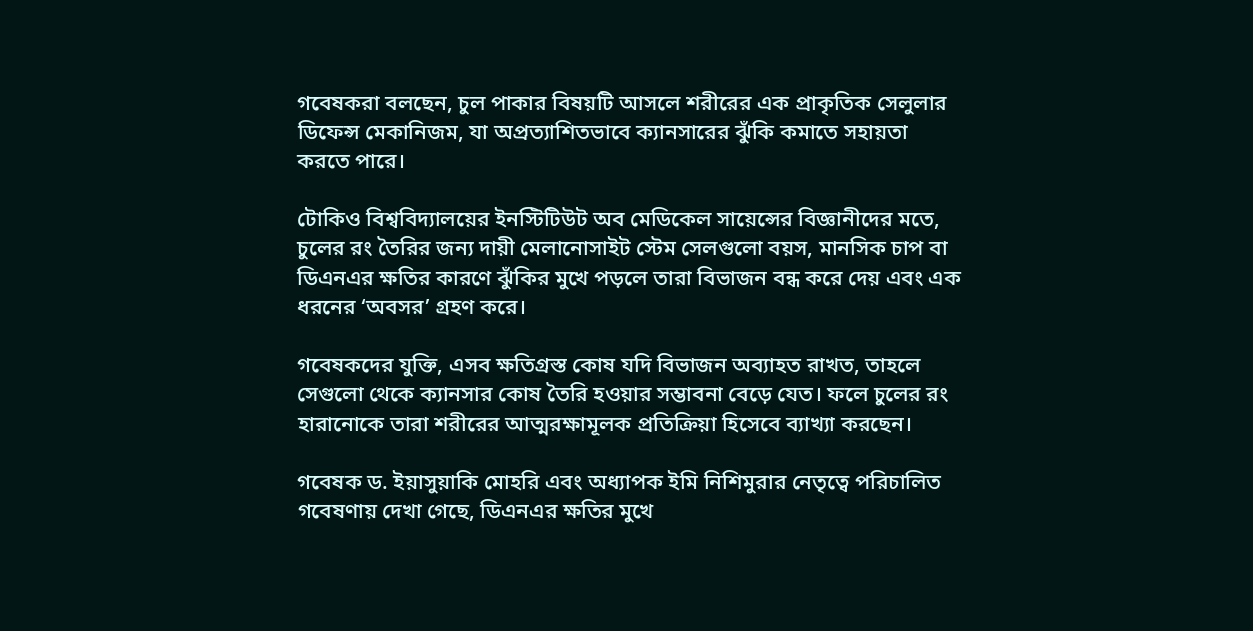গবেষকরা বলছেন, চুল পাকার বিষয়টি আসলে শরীরের এক প্রাকৃতিক সেলুলার ডিফেন্স মেকানিজম, যা অপ্রত্যাশিতভাবে ক্যানসারের ঝুঁকি কমাতে সহায়তা করতে পারে।

টোকিও বিশ্ববিদ্যালয়ের ইনস্টিটিউট অব মেডিকেল সায়েন্সের বিজ্ঞানীদের মতে, চুলের রং তৈরির জন্য দায়ী মেলানোসাইট স্টেম সেলগুলো বয়স, মানসিক চাপ বা ডিএনএর ক্ষতির কারণে ঝুঁকির মুখে পড়লে তারা বিভাজন বন্ধ করে দেয় এবং এক ধরনের ‘অবসর’ গ্রহণ করে।

গবেষকদের যুক্তি, এসব ক্ষতিগ্রস্ত কোষ যদি বিভাজন অব্যাহত রাখত, তাহলে সেগুলো থেকে ক্যানসার কোষ তৈরি হওয়ার সম্ভাবনা বেড়ে যেত। ফলে চুলের রং হারানোকে তারা শরীরের আত্মরক্ষামূলক প্রতিক্রিয়া হিসেবে ব্যাখ্যা করছেন।

গবেষক ড. ইয়াসুয়াকি মোহরি এবং অধ্যাপক ইমি নিশিমুরার নেতৃত্বে পরিচালিত গবেষণায় দেখা গেছে, ডিএনএর ক্ষতির মুখে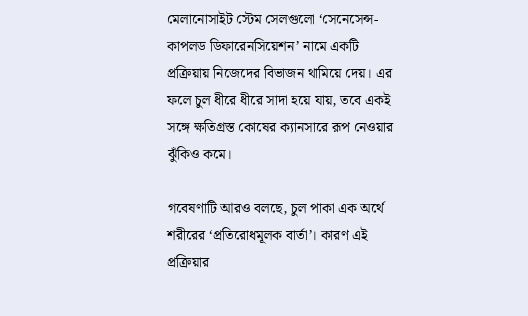মেলানোসাইট স্টেম সেলগুলো ‘সেনেসেন্স-কাপলড ডিফারেনসিয়েশন’ নামে একটি প্রক্রিয়ায় নিজেদের বিভাজন থামিয়ে দেয়। এর ফলে চুল ধীরে ধীরে সাদা হয়ে যায়, তবে একই সঙ্গে ক্ষতিগ্রস্ত কোষের ক্যানসারে রূপ নেওয়ার ঝুঁকিও কমে।

গবেষণাটি আরও বলছে, চুল পাকা এক অর্থে শরীরের ‘প্রতিরোধমূলক বার্তা’। কারণ এই প্রক্রিয়ার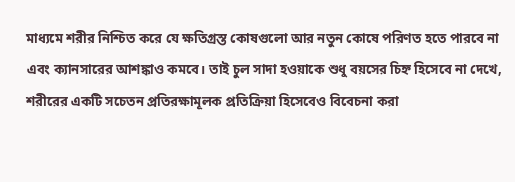মাধ্যমে শরীর নিশ্চিত করে যে ক্ষতিগ্রস্ত কোষগুলো আর নতুন কোষে পরিণত হতে পারবে না এবং ক্যানসারের আশঙ্কাও কমবে। তাই চুল সাদা হওয়াকে শুধু বয়সের চিহ্ন হিসেবে না দেখে, শরীরের একটি সচেতন প্রতিরক্ষামূলক প্রতিক্রিয়া হিসেবেও বিবেচনা করা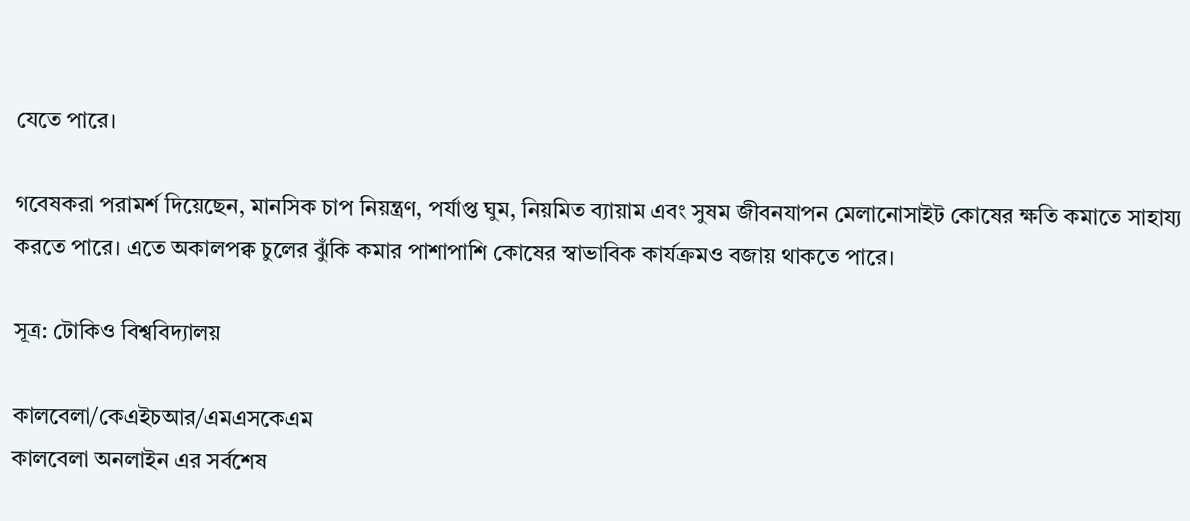যেতে পারে।

গবেষকরা পরামর্শ দিয়েছেন, মানসিক চাপ নিয়ন্ত্রণ, পর্যাপ্ত ঘুম, নিয়মিত ব্যায়াম এবং সুষম জীবনযাপন মেলানোসাইট কোষের ক্ষতি কমাতে সাহায্য করতে পারে। এতে অকালপক্ব চুলের ঝুঁকি কমার পাশাপাশি কোষের স্বাভাবিক কার্যক্রমও বজায় থাকতে পারে।

সূত্র: টোকিও বিশ্ববিদ্যালয়

কালবেলা/কেএইচআর/এমএসকেএম
কালবেলা অনলাইন এর সর্বশেষ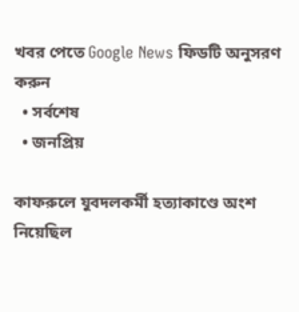খবর পেতে Google News ফিডটি অনুসরণ করুন
  • সর্বশেষ
  • জনপ্রিয়

কাফরুলে যুবদলকর্মী হত্যাকাণ্ডে অংশ নিয়েছিল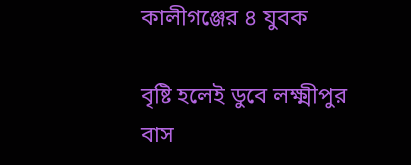কালীগঞ্জের ৪ যুবক

বৃষ্টি হলেই ডুবে লক্ষ্মীপুর বাস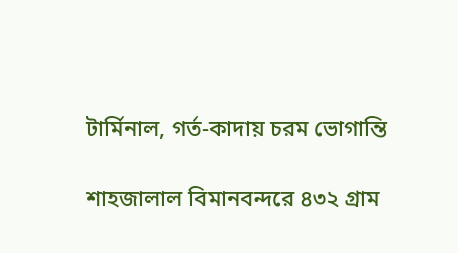টার্মিনাল, গর্ত-কাদায় চরম ভোগান্তি

শাহজালাল বিমানবন্দরে ৪৩২ গ্রাম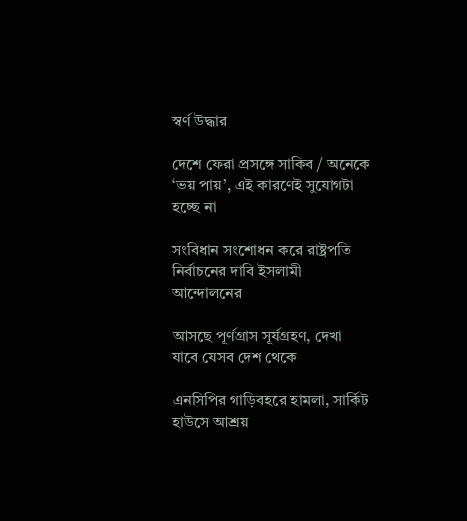স্বর্ণ উদ্ধার

দেশে ফেরা প্রসঙ্গে সাকিব / অনেকে ‘ভয় পায়’, এই কারণেই সুযোগটা হচ্ছে না

সংবিধান সংশোধন করে রাষ্ট্রপতি নির্বাচনের দাবি ইসলামী আন্দোলনের

আসছে পূর্ণগ্রাস সূর্যগ্রহণ, দেখা যাবে যেসব দেশ থেকে

এনসিপির গাড়িবহরে হামলা, সার্কিট হাউসে আশ্রয়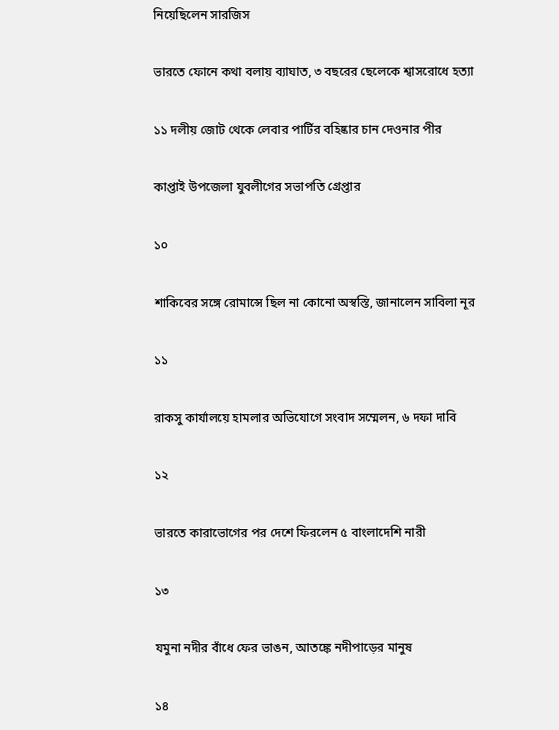নিয়েছিলেন সারজিস

ভারতে ফোনে কথা বলায় ব্যাঘাত, ৩ বছরের ছেলেকে শ্বাসরোধে হত্যা

১১ দলীয় জোট থেকে লেবার পার্টির বহিষ্কার চান দেওনার পীর

কাপ্তাই উপজেলা যুবলীগের সভাপতি গ্রেপ্তার

১০

শাকিবের সঙ্গে রোমান্সে ছিল না কোনো অস্বস্তি, জানালেন সাবিলা নূর

১১

রাকসু কার্যালয়ে হামলার অভিযোগে সংবাদ সম্মেলন, ৬ দফা দাবি

১২

ভারতে কারাভোগের পর দেশে ফিরলেন ৫ বাংলাদেশি নারী

১৩

যমুনা নদীর বাঁধে ফের ভাঙন, আতঙ্কে নদীপাড়ের মানুষ

১৪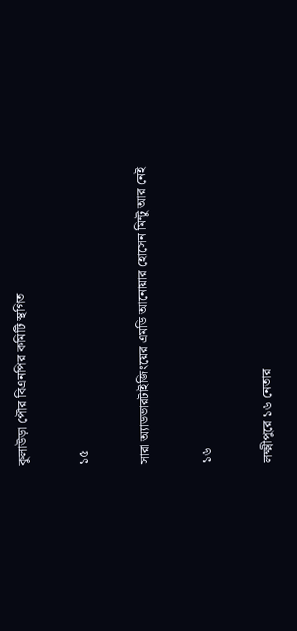কুলাউড়া পৌর বিএনপির কমিটি স্থগিত

১৫

সারা অ্যাডভারটাইজিংয়ের এমডি আনোয়ার হোসেন মিন্টু আর নেই

১৬

লক্ষ্মীপুরে ১৬ নেতার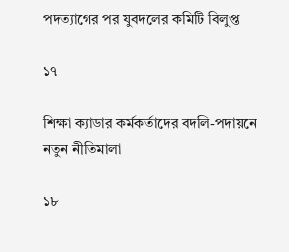পদত্যাগের পর যুবদলের কমিটি বিলুপ্ত

১৭

শিক্ষা ক্যাডার কর্মকর্তাদের বদলি-পদায়নে নতুন নীতিমালা

১৮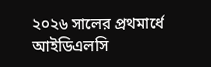২০২৬ সালের প্রথমার্ধে আইডিএলসি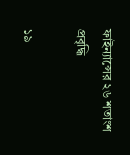ফাইন্যান্সের ২৬ শতাংশ প্রবৃদ্ধি

১৯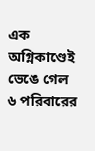এক অগ্নিকাণ্ডেই ভেঙে গেল ৬ পরিবারের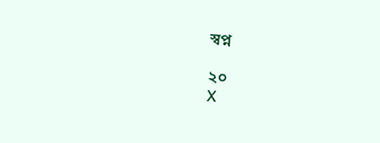স্বপ্ন

২০
X